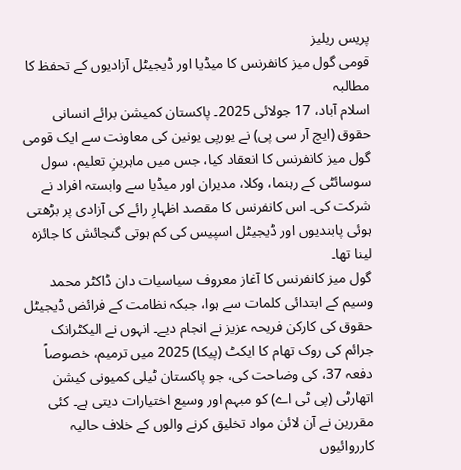پریس ریلیز
قومی گول میز کانفرنس کا میڈیا اور ڈیجیٹل آزادیوں کے تحفظ کا مطالبہ
اسلام آباد، 17 جولائی 2025۔ پاکستان کمیشن برائے انسانی حقوق (ایچ آر سی پی) نے یورپی یونین کی معاونت سے ایک قومی گول میز کانفرنس کا انعقاد کیا، جس میں ماہرینِ تعلیم، سول سوسائٹی کے رہنما، وکلا، مدیران اور میڈیا سے وابستہ افراد نے شرکت کی۔ اس کانفرنس کا مقصد اظہارِ رائے کی آزادی پر بڑھتی ہوئی پابندیوں اور ڈیجیٹل اسپیس کی کم ہوتی گنجائش کا جائزہ لینا تھا۔
گول میز کانفرنس کا آغاز معروف سیاسیات دان ڈاکٹر محمد وسیم کے ابتدائی کلمات سے ہوا، جبکہ نظامت کے فرائض ڈیجیٹل حقوق کی کارکن فریحہ عزیز نے انجام دیے۔ انہوں نے الیکٹرانک جرائم کی روک تھام کا ایکٹ (پیکا) 2025 میں ترمیم، خصوصاً دفعہ 37، کی وضاحت کی، جو پاکستان ٹیلی کمیونی کیشن اتھارٹی (پی ٹی اے) کو مبہم اور وسیع اختیارات دیتی ہے۔ کئی مقررین نے آن لائن مواد تخلیق کرنے والوں کے خلاف حالیہ کارروائیوں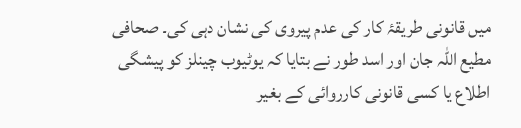میں قانونی طریقۂ کار کی عدم پیروی کی نشان دہی کی۔ صحافی مطیع اللہ جان اور اسد طور نے بتایا کہ یوٹیوب چینلز کو پیشگی اطلاع یا کسی قانونی کارروائی کے بغیر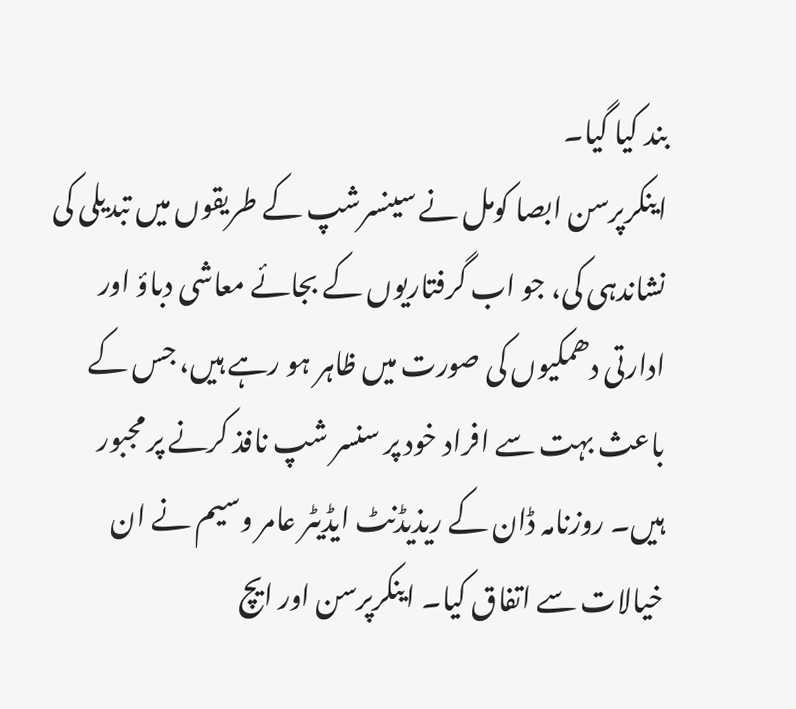بند کیا گیا۔
اینکرپرسن ابصا کومل نے سینسرشپ کے طریقوں میں تبدیلی کی نشاندہی کی، جو اب گرفتاریوں کے بجائے معاشی دباؤ اور ادارتی دھمکیوں کی صورت میں ظاہر ہو رہے ہیں، جس کے باعث بہت سے افراد خود پر سنسر شپ نافذ کرنے پر مجبور ہیں۔ روزنامہ ڈان کے ریذیڈنٹ ایڈیٹر عامر وسیم نے ان خیالات سے اتفاق کیا۔ اینکرپرسن اور ایچ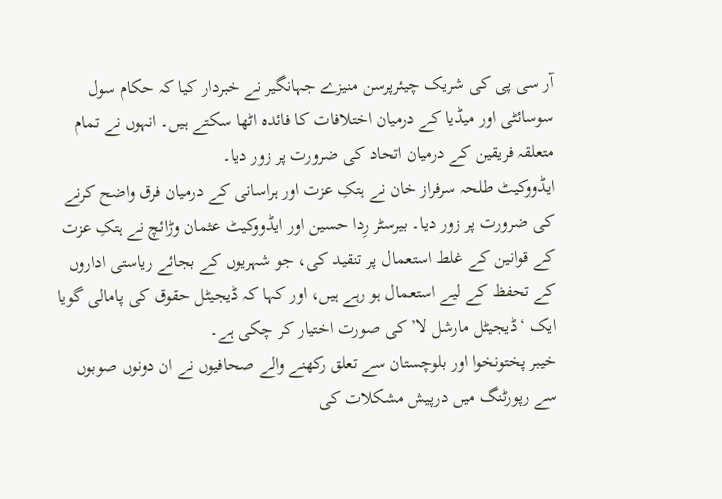آر سی پی کی شریک چیئرپرسن منیزے جہانگیر نے خبردار کیا کہ حکام سول سوسائٹی اور میڈیا کے درمیان اختلافات کا فائدہ اٹھا سکتے ہیں۔ انہوں نے تمام متعلقہ فریقین کے درمیان اتحاد کی ضرورت پر زور دیا۔
ایڈووکیٹ طلحہ سرفراز خان نے ہتکِ عزت اور ہراسانی کے درمیان فرق واضح کرنے کی ضرورت پر زور دیا۔ بیرسٹر رِدا حسین اور ایڈووکیٹ عثمان وڑائچ نے ہتکِ عزت کے قوانین کے غلط استعمال پر تنقید کی، جو شہریوں کے بجائے ریاستی اداروں کے تحفظ کے لیے استعمال ہو رہے ہیں، اور کہا کہ ڈیجیٹل حقوق کی پامالی گویا ایک ‘ڈیجیٹل مارشل لا’ کی صورت اختیار کر چکی ہے۔
خیبر پختونخوا اور بلوچستان سے تعلق رکھنے والے صحافیوں نے ان دونوں صوبوں سے رپورٹنگ میں درپیش مشکلات کی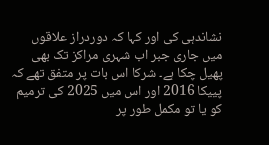نشاندہی کی اور کہا کہ دوردراز علاقوں میں جاری جبر اب شہری مراکز تک بھی پھیل چکا ہے۔ شرکا اس بات پر متفق تھے کہ پییکا 2016 اور اس میں 2025 کی ترمیم کو یا تو مکمل طور پر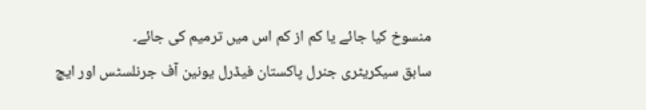منسوخ کیا جائے یا کم از کم اس میں ترمیم کی جائے۔
سابق سیکریٹری جنرل پاکستان فیڈرل یونین آف جرنلسٹس اور ایچ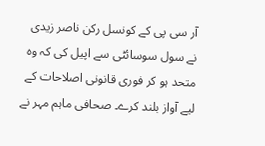آر سی پی کے کونسل رکن ناصر زیدی نے سول سوسائٹی سے اپیل کی کہ وہ متحد ہو کر فوری قانونی اصلاحات کے لیے آواز بلند کرے۔ صحافی ماہم مہر نے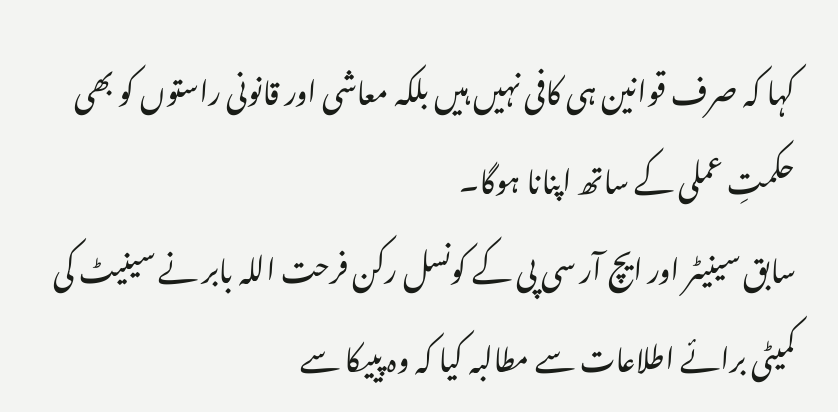کہا کہ صرف قوانین ہی کافی نہیں ہیں بلکہ معاشی اور قانونی راستوں کو بھی حکمتِ عملی کے ساتھ اپنانا ہوگا۔
سابق سینیٹر اور ایچ آر سی پی کے کونسل رکن فرحت اللہ بابر نے سینیٹ کی کمیٹی برائے اطلاعات سے مطالبہ کیا کہ وہ پییکا سے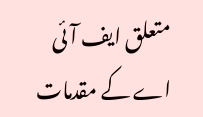متعلق ایف آئی اے کے مقدمات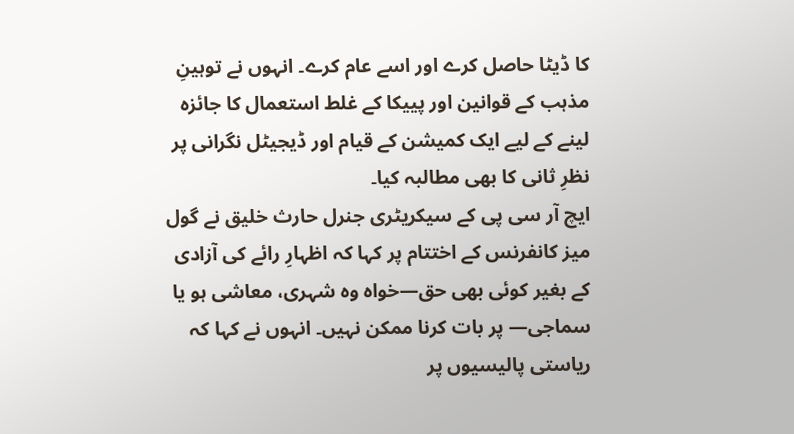کا ڈیٹا حاصل کرے اور اسے عام کرے۔ انہوں نے توہینِ مذہب کے قوانین اور پییکا کے غلط استعمال کا جائزہ لینے کے لیے ایک کمیشن کے قیام اور ڈیجیٹل نگرانی پر نظرِ ثانی کا بھی مطالبہ کیا۔
ایچ آر سی پی کے سیکریٹری جنرل حارث خلیق نے گول میز کانفرنس کے اختتام پر کہا کہ اظہارِ رائے کی آزادی کے بغیر کوئی بھی حق—خواہ وہ شہری، معاشی ہو یا سماجی— پر بات کرنا ممکن نہیں۔ انہوں نے کہا کہ ریاستی پالیسیوں پر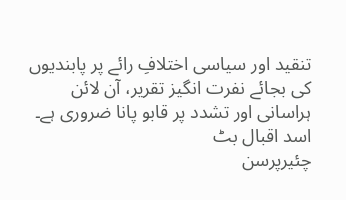تنقید اور سیاسی اختلافِ رائے پر پابندیوں کی بجائے نفرت انگیز تقریر، آن لائن ہراسانی اور تشدد پر قابو پانا ضروری ہے۔
اسد اقبال بٹ
چئیرپرسن